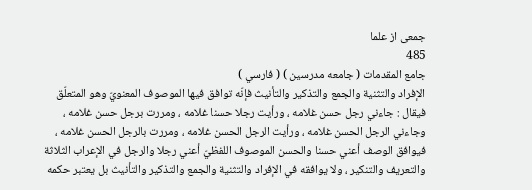جمعى از علما
485
جامع المقدمات ( جامعه مدرسين ) ( فارسي )
الإفراد والتثنية والجمع والتذكير والتأنيث فإنّه توافق فيها الموصوف المعنويّ وهو المتعلّق فيقال : جاءني رجل حسن غلامه ، ورأيت رجلا حسنا غلامه ، ومررت برجل حسن غلامه ، وجاءني الرجل الحسن غلامه ، ورأيت الرجل الحسن غلامه ، ومررت بالرجل الحسن غلامه ، فيوافق الوصف أعني حسنا والحسن الموصوف اللفظيّ أعني رجلا والرجل في الإعراب الثلاثة والتعريف والتنكير ، ولا يوافقه في الإفراد والتثنية والجمع والتذكير والتأنيث بل يعتبر حكمه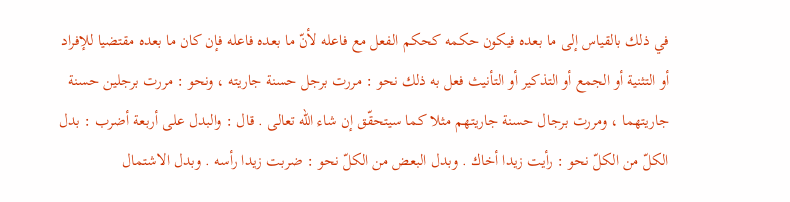في ذلك بالقياس إلى ما بعده فيكون حكمه كحكم الفعل مع فاعله لأنّ ما بعده فاعله فإن كان ما بعده مقتضيا للإفراد أو التثنية أو الجمع أو التذكير أو التأنيث فعل به ذلك نحو : مررت برجل حسنة جاريته ، ونحو : مررت برجلين حسنة جاريتهما ، ومررت برجال حسنة جاريتهم مثلا كما سيتحقّق إن شاء اللّه تعالى . قال : والبدل على أربعة أضرب : بدل الكلّ من الكلّ نحو : رأيت زيدا أخاك . وبدل البعض من الكلّ نحو : ضربت زيدا رأسه . وبدل الاشتمال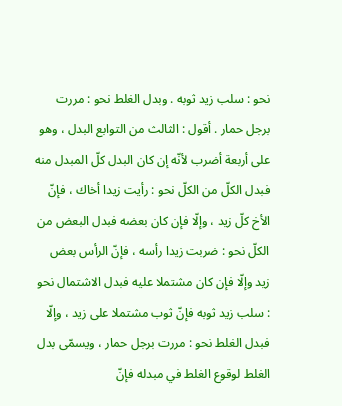نحو : سلب زيد ثوبه . وبدل الغلط نحو : مررت برجل حمار . أقول : الثالث من التوابع البدل ، وهو على أربعة أضرب لأنّه إن كان البدل كلّ المبدل منه فبدل الكلّ من الكلّ نحو : رأيت زيدا أخاك ، فإنّ الأخ كلّ زيد ، وإلّا فإن كان بعضه فبدل البعض من الكلّ نحو : ضربت زيدا رأسه ، فإنّ الرأس بعض زيد وإلّا فإن كان مشتملا عليه فبدل الاشتمال نحو : سلب زيد ثوبه فإنّ ثوب مشتملا على زيد ، وإلّا فبدل الغلط نحو : مررت برجل حمار ، ويسمّى بدل الغلط لوقوع الغلط في مبدله فإنّ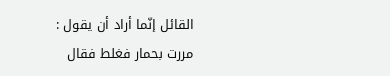القائل إنّما أراد أن يقول : مررت بحمار فغلط فقال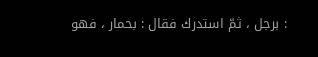: برجل ، ثمّ استدرك فقال : بحمار ، فهو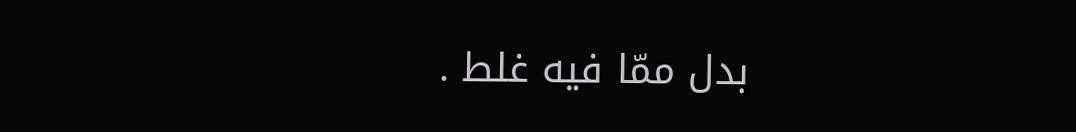بدل ممّا فيه غلط .